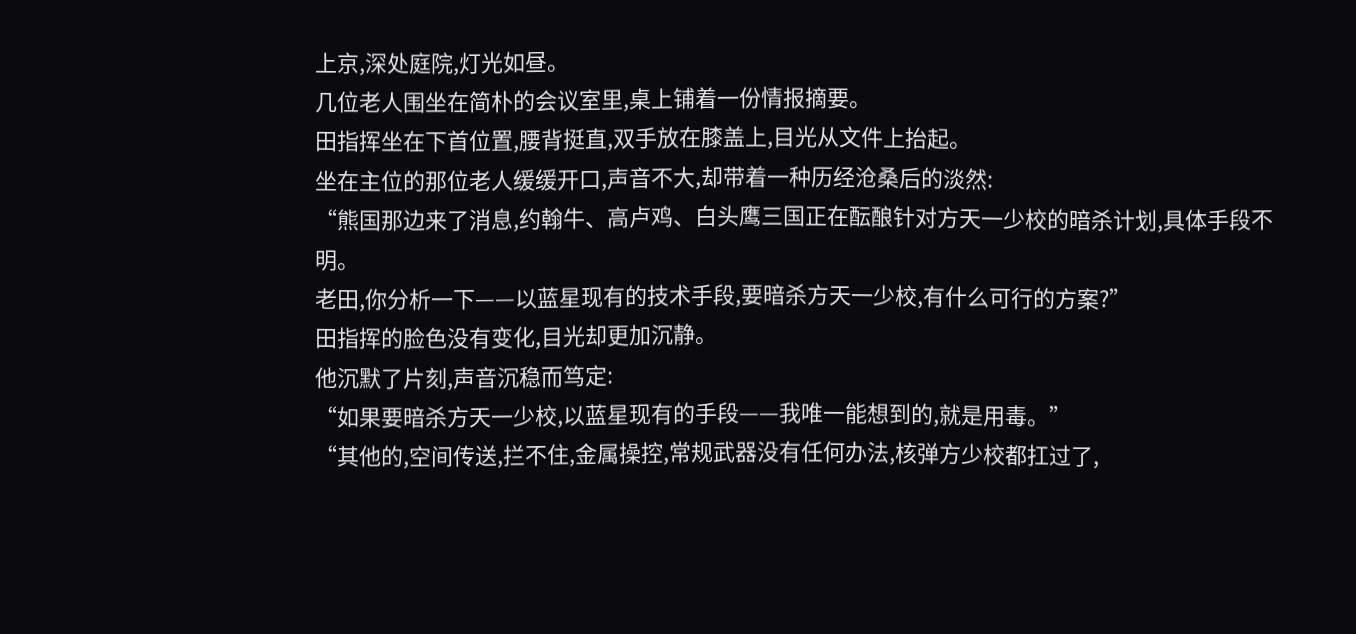上京,深处庭院,灯光如昼。
几位老人围坐在简朴的会议室里,桌上铺着一份情报摘要。
田指挥坐在下首位置,腰背挺直,双手放在膝盖上,目光从文件上抬起。
坐在主位的那位老人缓缓开口,声音不大,却带着一种历经沧桑后的淡然:
“熊国那边来了消息,约翰牛、高卢鸡、白头鹰三国正在酝酿针对方天一少校的暗杀计划,具体手段不明。
老田,你分析一下——以蓝星现有的技术手段,要暗杀方天一少校,有什么可行的方案?”
田指挥的脸色没有变化,目光却更加沉静。
他沉默了片刻,声音沉稳而笃定:
“如果要暗杀方天一少校,以蓝星现有的手段——我唯一能想到的,就是用毒。”
“其他的,空间传送,拦不住,金属操控,常规武器没有任何办法,核弹方少校都扛过了,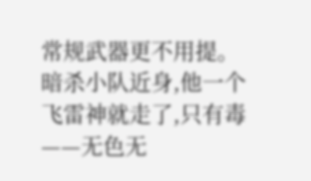常规武器更不用提。
暗杀小队近身,他一个飞雷神就走了,只有毒——无色无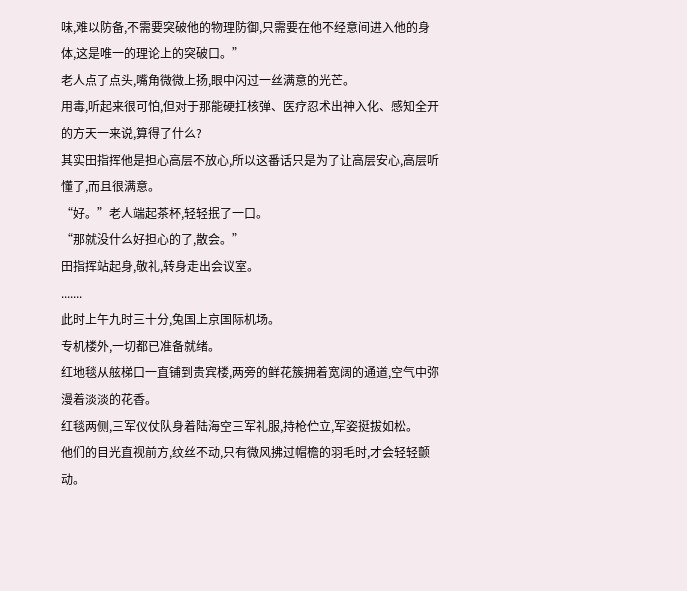味,难以防备,不需要突破他的物理防御,只需要在他不经意间进入他的身体,这是唯一的理论上的突破口。”
老人点了点头,嘴角微微上扬,眼中闪过一丝满意的光芒。
用毒,听起来很可怕,但对于那能硬扛核弹、医疗忍术出神入化、感知全开的方天一来说,算得了什么?
其实田指挥他是担心高层不放心,所以这番话只是为了让高层安心,高层听懂了,而且很满意。
“好。”老人端起茶杯,轻轻抿了一口。
“那就没什么好担心的了,散会。”
田指挥站起身,敬礼,转身走出会议室。
.......
此时上午九时三十分,兔国上京国际机场。
专机楼外,一切都已准备就绪。
红地毯从舷梯口一直铺到贵宾楼,两旁的鲜花簇拥着宽阔的通道,空气中弥漫着淡淡的花香。
红毯两侧,三军仪仗队身着陆海空三军礼服,持枪伫立,军姿挺拔如松。
他们的目光直视前方,纹丝不动,只有微风拂过帽檐的羽毛时,才会轻轻颤动。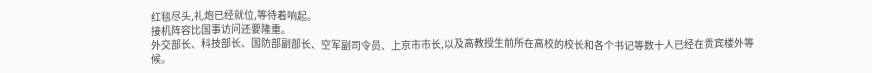红毯尽头,礼炮已经就位,等待着响起。
接机阵容比国事访问还要隆重。
外交部长、科技部长、国防部副部长、空军副司令员、上京市市长,以及高教授生前所在高校的校长和各个书记等数十人已经在贵宾楼外等候。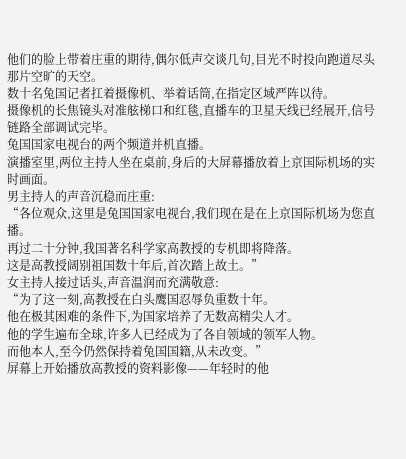他们的脸上带着庄重的期待,偶尔低声交谈几句,目光不时投向跑道尽头那片空旷的天空。
数十名兔国记者扛着摄像机、举着话筒,在指定区域严阵以待。
摄像机的长焦镜头对准舷梯口和红毯,直播车的卫星天线已经展开,信号链路全部调试完毕。
兔国国家电视台的两个频道并机直播。
演播室里,两位主持人坐在桌前,身后的大屏幕播放着上京国际机场的实时画面。
男主持人的声音沉稳而庄重:
“各位观众,这里是兔国国家电视台,我们现在是在上京国际机场为您直播。
再过二十分钟,我国著名科学家高教授的专机即将降落。
这是高教授阔别祖国数十年后,首次踏上故土。”
女主持人接过话头,声音温润而充满敬意:
“为了这一刻,高教授在白头鹰国忍辱负重数十年。
他在极其困难的条件下,为国家培养了无数高精尖人才。
他的学生遍布全球,许多人已经成为了各自领域的领军人物。
而他本人,至今仍然保持着兔国国籍,从未改变。”
屏幕上开始播放高教授的资料影像——年轻时的他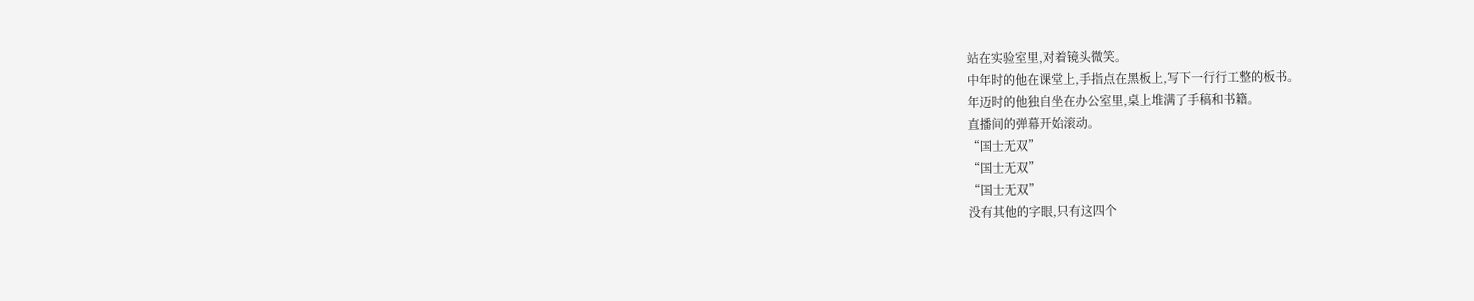站在实验室里,对着镜头微笑。
中年时的他在课堂上,手指点在黑板上,写下一行行工整的板书。
年迈时的他独自坐在办公室里,桌上堆满了手稿和书籍。
直播间的弹幕开始滚动。
“国士无双”
“国士无双”
“国士无双”
没有其他的字眼,只有这四个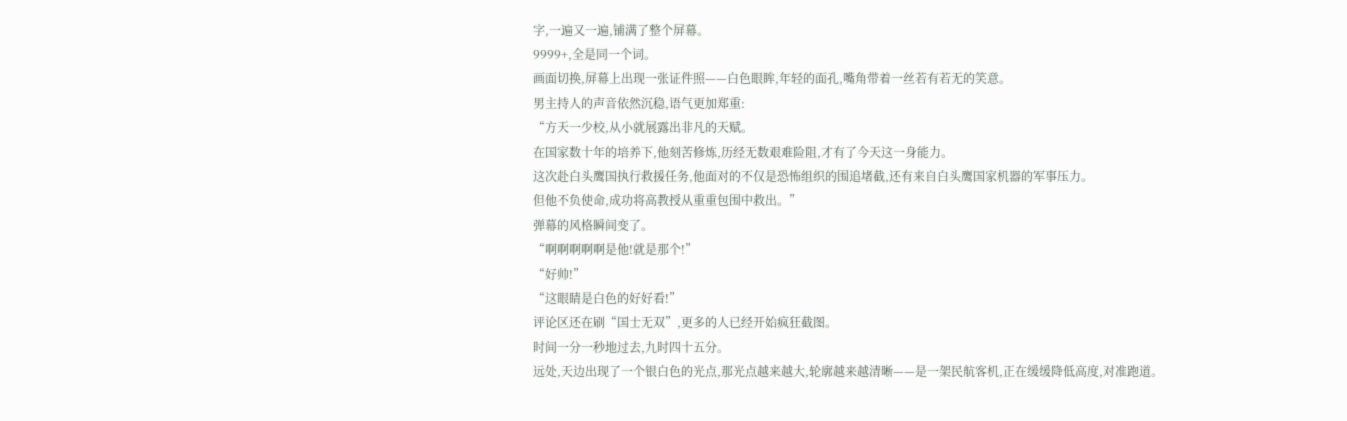字,一遍又一遍,铺满了整个屏幕。
9999+,全是同一个词。
画面切换,屏幕上出现一张证件照——白色眼眸,年轻的面孔,嘴角带着一丝若有若无的笑意。
男主持人的声音依然沉稳,语气更加郑重:
“方天一少校,从小就展露出非凡的天赋。
在国家数十年的培养下,他刻苦修炼,历经无数艰难险阻,才有了今天这一身能力。
这次赴白头鹰国执行救援任务,他面对的不仅是恐怖组织的围追堵截,还有来自白头鹰国家机器的军事压力。
但他不负使命,成功将高教授从重重包围中救出。”
弹幕的风格瞬间变了。
“啊啊啊啊啊是他!就是那个!”
“好帅!”
“这眼睛是白色的好好看!”
评论区还在刷“国士无双”,更多的人已经开始疯狂截图。
时间一分一秒地过去,九时四十五分。
远处,天边出现了一个银白色的光点,那光点越来越大,轮廓越来越清晰——是一架民航客机,正在缓缓降低高度,对准跑道。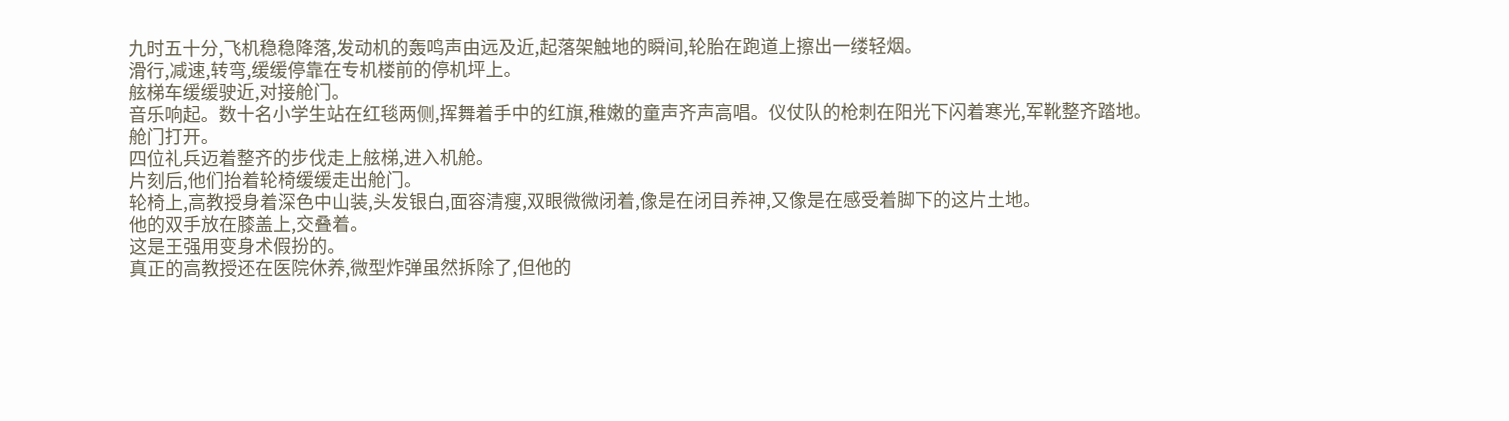九时五十分,飞机稳稳降落,发动机的轰鸣声由远及近,起落架触地的瞬间,轮胎在跑道上擦出一缕轻烟。
滑行,减速,转弯,缓缓停靠在专机楼前的停机坪上。
舷梯车缓缓驶近,对接舱门。
音乐响起。数十名小学生站在红毯两侧,挥舞着手中的红旗,稚嫩的童声齐声高唱。仪仗队的枪刺在阳光下闪着寒光,军靴整齐踏地。
舱门打开。
四位礼兵迈着整齐的步伐走上舷梯,进入机舱。
片刻后,他们抬着轮椅缓缓走出舱门。
轮椅上,高教授身着深色中山装,头发银白,面容清瘦,双眼微微闭着,像是在闭目养神,又像是在感受着脚下的这片土地。
他的双手放在膝盖上,交叠着。
这是王强用变身术假扮的。
真正的高教授还在医院休养,微型炸弹虽然拆除了,但他的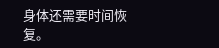身体还需要时间恢复。